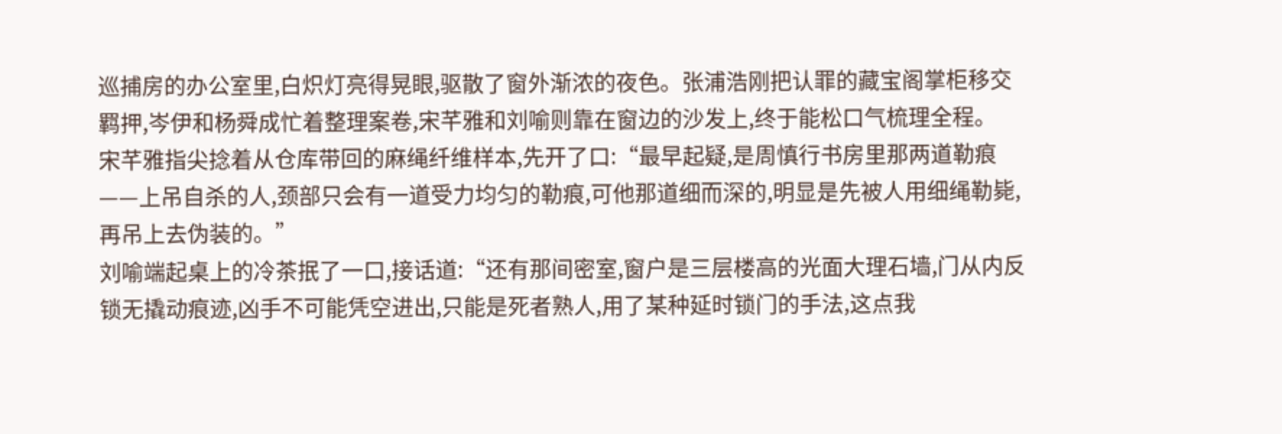巡捕房的办公室里,白炽灯亮得晃眼,驱散了窗外渐浓的夜色。张浦浩刚把认罪的藏宝阁掌柜移交羁押,岑伊和杨舜成忙着整理案卷,宋芊雅和刘喻则靠在窗边的沙发上,终于能松口气梳理全程。
宋芊雅指尖捻着从仓库带回的麻绳纤维样本,先开了口:“最早起疑,是周慎行书房里那两道勒痕——上吊自杀的人,颈部只会有一道受力均匀的勒痕,可他那道细而深的,明显是先被人用细绳勒毙,再吊上去伪装的。”
刘喻端起桌上的冷茶抿了一口,接话道:“还有那间密室,窗户是三层楼高的光面大理石墙,门从内反锁无撬动痕迹,凶手不可能凭空进出,只能是死者熟人,用了某种延时锁门的手法,这点我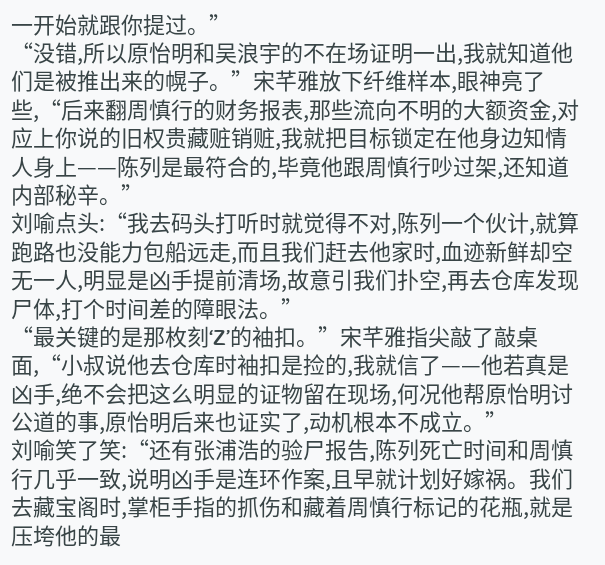一开始就跟你提过。”
“没错,所以原怡明和吴浪宇的不在场证明一出,我就知道他们是被推出来的幌子。”宋芊雅放下纤维样本,眼神亮了些,“后来翻周慎行的财务报表,那些流向不明的大额资金,对应上你说的旧权贵藏赃销赃,我就把目标锁定在他身边知情人身上——陈列是最符合的,毕竟他跟周慎行吵过架,还知道内部秘辛。”
刘喻点头:“我去码头打听时就觉得不对,陈列一个伙计,就算跑路也没能力包船远走,而且我们赶去他家时,血迹新鲜却空无一人,明显是凶手提前清场,故意引我们扑空,再去仓库发现尸体,打个时间差的障眼法。”
“最关键的是那枚刻‘Z’的袖扣。”宋芊雅指尖敲了敲桌面,“小叔说他去仓库时袖扣是捡的,我就信了——他若真是凶手,绝不会把这么明显的证物留在现场,何况他帮原怡明讨公道的事,原怡明后来也证实了,动机根本不成立。”
刘喻笑了笑:“还有张浦浩的验尸报告,陈列死亡时间和周慎行几乎一致,说明凶手是连环作案,且早就计划好嫁祸。我们去藏宝阁时,掌柜手指的抓伤和藏着周慎行标记的花瓶,就是压垮他的最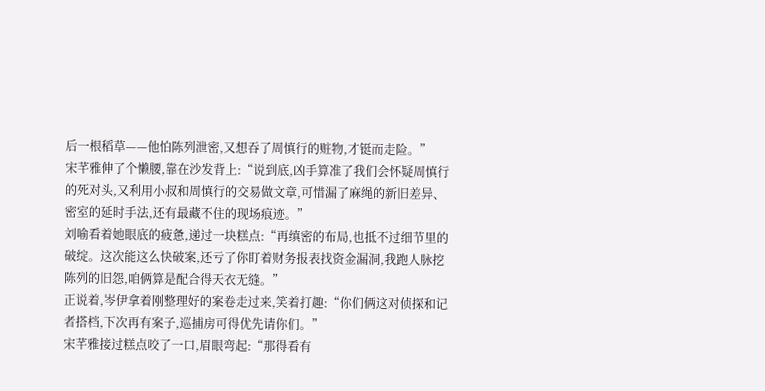后一根稻草——他怕陈列泄密,又想吞了周慎行的赃物,才铤而走险。”
宋芊雅伸了个懒腰,靠在沙发背上:“说到底,凶手算准了我们会怀疑周慎行的死对头,又利用小叔和周慎行的交易做文章,可惜漏了麻绳的新旧差异、密室的延时手法,还有最藏不住的现场痕迹。”
刘喻看着她眼底的疲惫,递过一块糕点:“再缜密的布局,也抵不过细节里的破绽。这次能这么快破案,还亏了你盯着财务报表找资金漏洞,我跑人脉挖陈列的旧怨,咱俩算是配合得天衣无缝。”
正说着,岑伊拿着刚整理好的案卷走过来,笑着打趣:“你们俩这对侦探和记者搭档,下次再有案子,巡捕房可得优先请你们。”
宋芊雅接过糕点咬了一口,眉眼弯起:“那得看有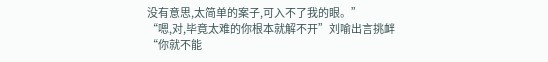没有意思,太简单的案子,可入不了我的眼。”
“嗯,对,毕竟太难的你根本就解不开”刘喻出言挑衅
“你就不能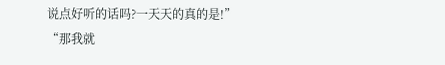说点好听的话吗?一天天的真的是!”
“那我就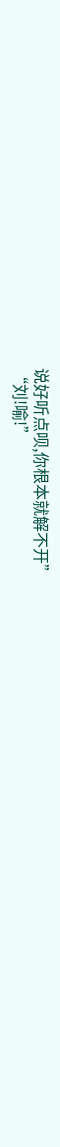说好听点呗,你根本就解不开”
“刘!喻!”